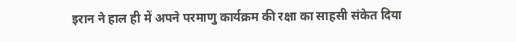इरान ने हाल ही में अपने परमाणु कार्यक्रम की रक्षा का साहसी संकेत दिया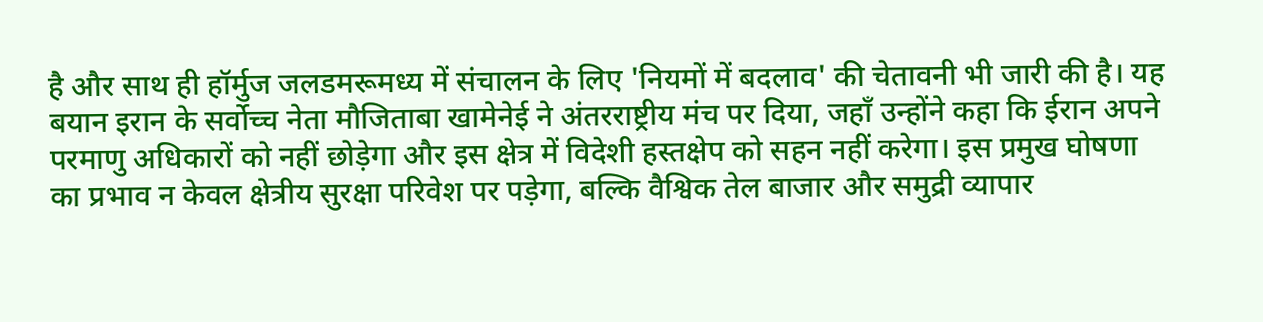है और साथ ही हॉर्मुज जलडमरूमध्य में संचालन के लिए 'नियमों में बदलाव' की चेतावनी भी जारी की है। यह बयान इरान के सर्वोच्च नेता मौजिताबा खामेनेई ने अंतरराष्ट्रीय मंच पर दिया, जहाँ उन्होंने कहा कि ईरान अपने परमाणु अधिकारों को नहीं छोड़ेगा और इस क्षेत्र में विदेशी हस्तक्षेप को सहन नहीं करेगा। इस प्रमुख घोषणा का प्रभाव न केवल क्षेत्रीय सुरक्षा परिवेश पर पड़ेगा, बल्कि वैश्विक तेल बाजार और समुद्री व्यापार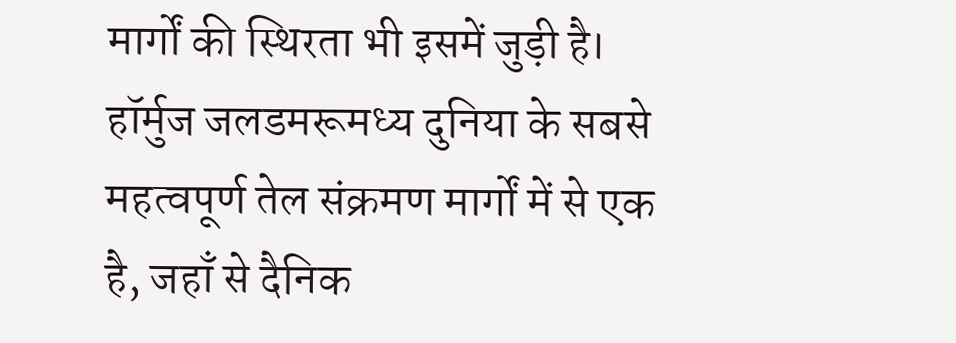मार्गों की स्थिरता भी इसमें जुड़ी है। हॉर्मुज जलडमरूमध्य दुनिया के सबसे महत्वपूर्ण तेल संक्रमण मार्गों में से एक है, जहाँ से दैनिक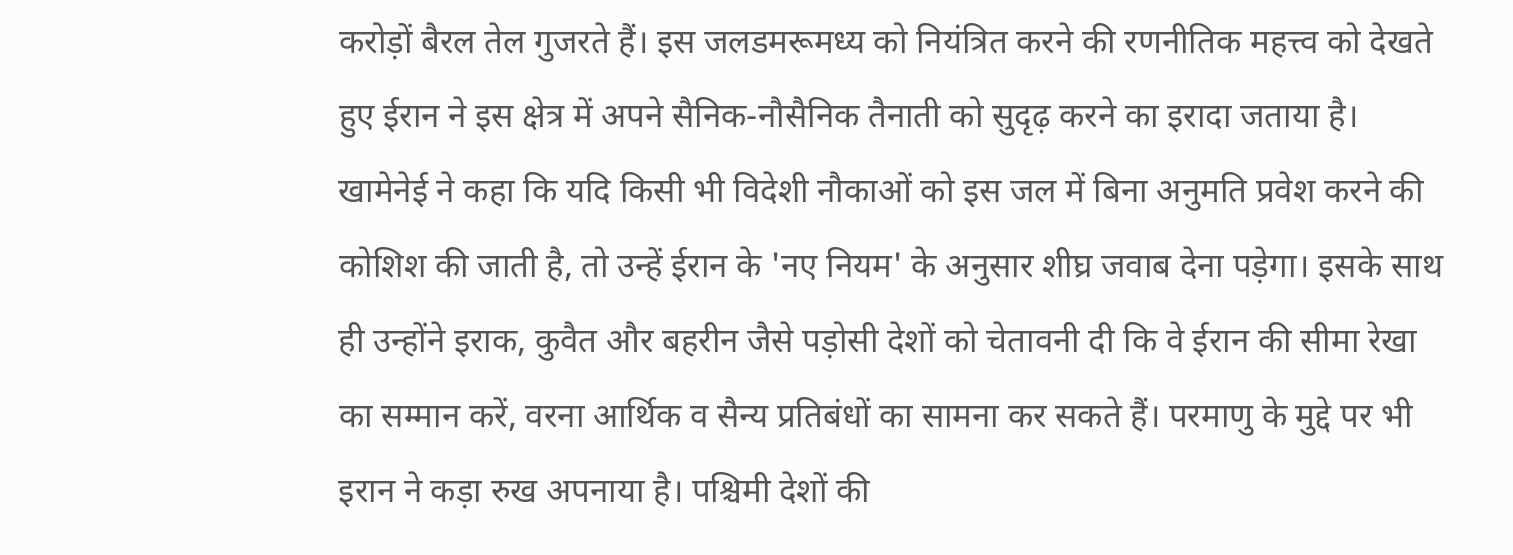करोड़ों बैरल तेल गुजरते हैं। इस जलडमरूमध्य को नियंत्रित करने की रणनीतिक महत्त्व को देखते हुए ईरान ने इस क्षेत्र में अपने सैनिक-नौसैनिक तैनाती को सुदृढ़ करने का इरादा जताया है। खामेनेई ने कहा कि यदि किसी भी विदेशी नौकाओं को इस जल में बिना अनुमति प्रवेश करने की कोशिश की जाती है, तो उन्हें ईरान के 'नए नियम' के अनुसार शीघ्र जवाब देना पड़ेगा। इसके साथ ही उन्होंने इराक, कुवैत और बहरीन जैसे पड़ोसी देशों को चेतावनी दी कि वे ईरान की सीमा रेखा का सम्मान करें, वरना आर्थिक व सैन्य प्रतिबंधों का सामना कर सकते हैं। परमाणु के मुद्दे पर भी इरान ने कड़ा रुख अपनाया है। पश्चिमी देशों की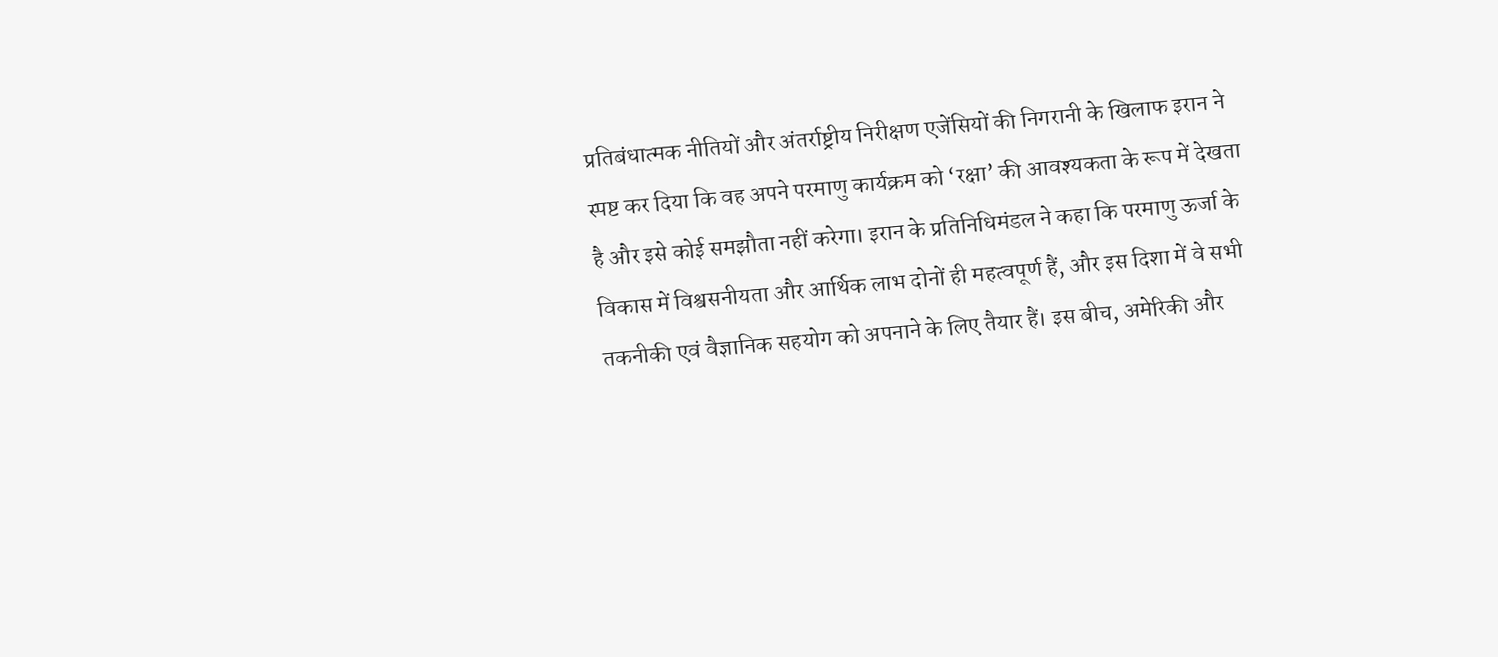प्रतिबंधात्मक नीतियों और अंतर्राष्ट्रीय निरीक्षण एजेंसियों की निगरानी के खिलाफ इरान ने स्पष्ट कर दिया कि वह अपने परमाणु कार्यक्रम को ‘रक्षा’ की आवश्यकता के रूप में देखता है और इसे कोई समझौता नहीं करेगा। इरान के प्रतिनिधिमंडल ने कहा कि परमाणु ऊर्जा के विकास में विश्वसनीयता और आर्थिक लाभ दोनों ही महत्वपूर्ण हैं, और इस दिशा में वे सभी तकनीकी एवं वैज्ञानिक सहयोग को अपनाने के लिए तैयार हैं। इस बीच, अमेरिकी और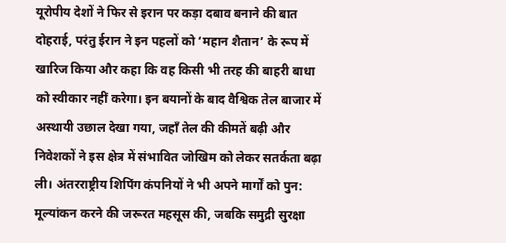यूरोपीय देशों ने फिर से इरान पर कड़ा दबाव बनाने की बात दोहराई, परंतु ईरान ने इन पहलों को ‘महान शैतान’ के रूप में खारिज किया और कहा कि वह किसी भी तरह की बाहरी बाधा को स्वीकार नहीं करेगा। इन बयानों के बाद वैश्विक तेल बाजार में अस्थायी उछाल देखा गया, जहाँ तेल की कीमतें बढ़ी और निवेशकों ने इस क्षेत्र में संभावित जोखिम को लेकर सतर्कता बढ़ा ली। अंतरराष्ट्रीय शिपिंग कंपनियों ने भी अपने मार्गों को पुन: मूल्यांकन करने की जरूरत महसूस की, जबकि समुद्री सुरक्षा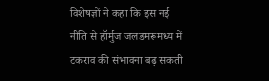विशेषज्ञों ने कहा कि इस नई नीति से हॉर्मुज जलडमरूमध्य में टकराव की संभावना बढ़ सकती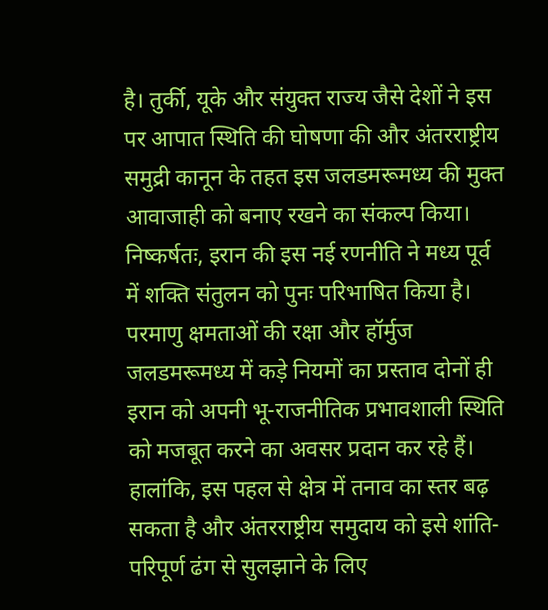है। तुर्की, यूके और संयुक्त राज्य जैसे देशों ने इस पर आपात स्थिति की घोषणा की और अंतरराष्ट्रीय समुद्री कानून के तहत इस जलडमरूमध्य की मुक्त आवाजाही को बनाए रखने का संकल्प किया। निष्कर्षतः, इरान की इस नई रणनीति ने मध्य पूर्व में शक्ति संतुलन को पुनः परिभाषित किया है। परमाणु क्षमताओं की रक्षा और हॉर्मुज जलडमरूमध्य में कड़े नियमों का प्रस्ताव दोनों ही इरान को अपनी भू-राजनीतिक प्रभावशाली स्थिति को मजबूत करने का अवसर प्रदान कर रहे हैं। हालांकि, इस पहल से क्षेत्र में तनाव का स्तर बढ़ सकता है और अंतरराष्ट्रीय समुदाय को इसे शांति-परिपूर्ण ढंग से सुलझाने के लिए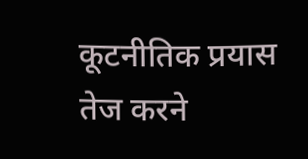कूटनीतिक प्रयास तेज करने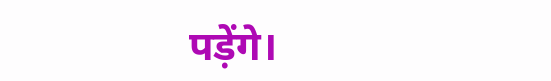पड़ेंगे।